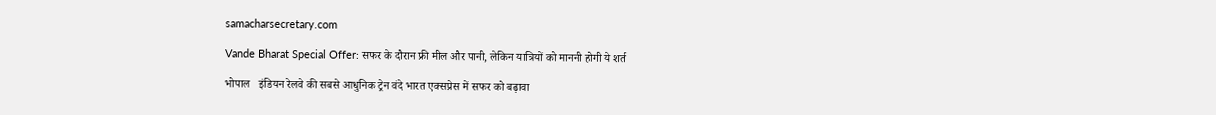samacharsecretary.com

Vande Bharat Special Offer: सफर के दौरान फ्री मील और पानी, लेकिन यात्रियों को माननी होगी ये शर्त

भोपाल   इंडियन रेलवे की सबसे आधुनिक ट्रेन वंदे भारत एक्सप्रेस में सफर को बढ़ावा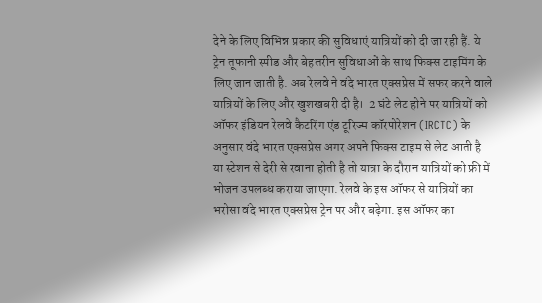देने के लिए विभिन्न प्रकार की सुविधाएं यात्रियों को दी जा रही हैं. ये ट्रेन तूफानी स्पीड और बेहतरीन सुविधाओं के साथ फिक्स टाइमिंग के लिए जान जाती है. अब रेलवे ने वंदे भारत एक्सप्रेस में सफर करने वाले यात्रियों के लिए और खुशखबरी दी है।  2 घंटे लेट होने पर यात्रियों को ऑफर इंडियन रेलवे कैटरिंग एंड टूरिज्म कॉरपोरेशन (IRCTC) के अनुसार वंदे भारत एक्सप्रेस अगर अपने फिक्स टाइम से लेट आती है या स्टेशन से देरी से रवाना होती है तो यात्रा के दौरान यात्रियों को फ्री में भोजन उपलब्ध कराया जाएगा. रेलवे के इस ऑफर से यात्रियों का भरोसा वंदे भारत एक्सप्रेस ट्रेन पर और बढ़ेगा. इस ऑफर का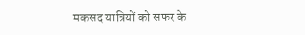मकसद यात्रियों को सफर के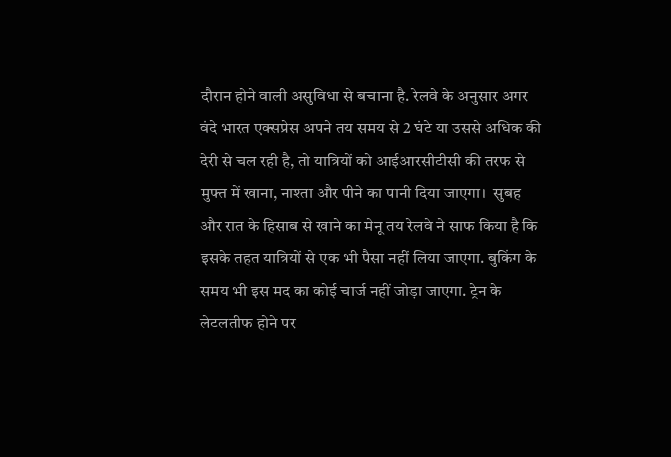दौरान होने वाली असुविधा से बचाना है. रेलवे के अनुसार अगर वंदे भारत एक्सप्रेस अपने तय समय से 2 घंटे या उससे अधिक की देरी से चल रही है, तो यात्रियों को आईआरसीटीसी की तरफ से मुफ्त में खाना, नाश्ता और पीने का पानी दिया जाएगा।  सुबह और रात के हिसाब से खाने का मेनू तय रेलवे ने साफ किया है कि इसके तहत यात्रियों से एक भी पैसा नहीं लिया जाएगा. बुकिंग के समय भी इस मद का कोई चार्ज नहीं जोड़ा जाएगा. ट्रेन के लेटलतीफ होने पर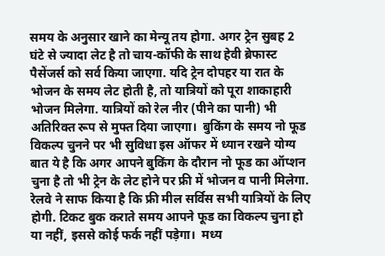समय के अनुसार खाने का मेन्यू तय होगा. अगर ट्रेन सुबह 2 घंटे से ज्यादा लेट है तो चाय-कॉफी के साथ हेवी ब्रेफास्ट पैसेंजर्स को सर्व किया जाएगा. यदि ट्रेन दोपहर या रात के भोजन के समय लेट होती है, तो यात्रियों को पूरा शाकाहारी भोजन मिलेगा. यात्रियों को रेल नीर (पीने का पानी) भी अतिरिक्त रूप से मुफ्त दिया जाएगा।  बुकिंग के समय नो फूड विकल्प चुनने पर भी सुविधा इस ऑफर में ध्यान रखने योग्य बात ये है कि अगर आपने बुकिंग के दौरान नो फूड का ऑप्शन चुना है तो भी ट्रेन के लेट होने पर फ्री में भोजन व पानी मिलेगा. रेलवे ने साफ किया है कि फ्री मील सर्विस सभी यात्रियों के लिए होगी. टिकट बुक कराते समय आपने फूड का विकल्प चुना हो या नहीं, इससे कोई फर्क नहीं पड़ेगा।  मध्य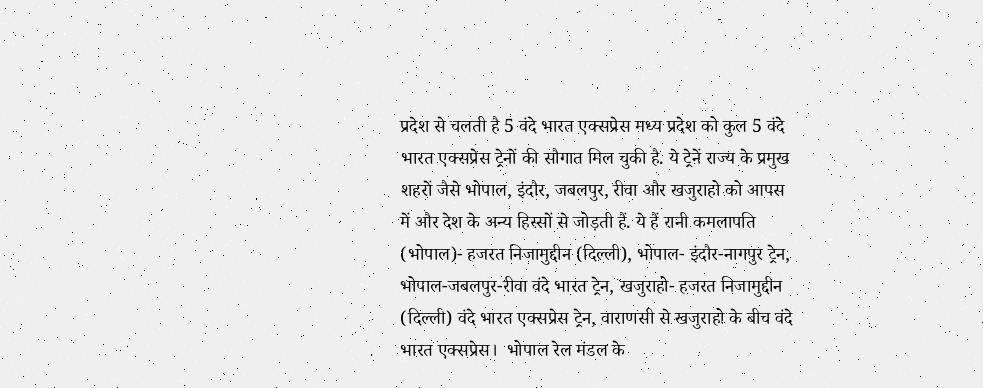प्रदेश से चलती है 5 वंदे भारत एक्सप्रेस मध्य प्रदेश को कुल 5 वंदे भारत एक्सप्रेस ट्रेनों की सौगात मिल चुकी है. ये ट्रेनें राज्य के प्रमुख शहरों जैसे भोपाल, इंदौर, जबलपुर, रीवा और खजुराहो को आपस में और देश के अन्य हिस्सों से जोड़ती हैं. ये हैं रानी कमलापति (भोपाल)- हजरत निजामुद्दीन (दिल्ली), भोपाल- इंदौर-नागपुर ट्रेन, भोपाल-जबलपुर-रीवा वंदे भारत ट्रेन, खजुराहो- हजरत निजामुद्दीन (दिल्ली) वंदे भारत एक्सप्रेस ट्रेन, वाराणसी से खजुराहो के बीच वंदे भारत एक्सप्रेस।  भोपाल रेल मंडल के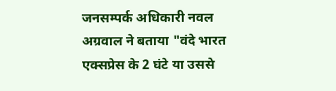जनसम्पर्क अधिकारी नवल अग्रवाल ने बताया "वंदे भारत एक्सप्रेस के 2 घंटे या उससे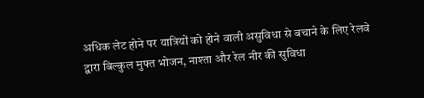अधिक लेट होने पर यात्रियों को होने वाली असुविधा से बचाने के लिए रेलवे द्वारा बिल्कुल मुफ्त भोजन, नाश्ता और रेल नीर की सुविधा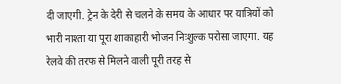दी जाएगी. ट्रेन के देरी से चलने के समय के आधार पर यात्रियों को भारी नाश्ता या पूरा शाकाहारी भोजन निःशुल्क परोसा जाएगा. यह रेलवे की तरफ से मिलने वाली पूरी तरह से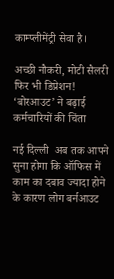काम्प्लीमेंट्री सेवा है।

अच्छी नौकरी, मोटी सैलरी फिर भी डिप्रेशन! ‘बोरआउट’ ने बढ़ाई कर्मचारियों की चिंता

नई दिल्ली  अब तक आपने सुना होगा कि ऑफिस में काम का दबाव ज्यादा होने के कारण लोग बर्नआउट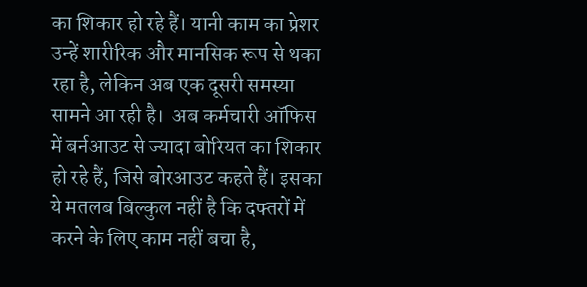का शिकार हो रहे हैं। यानी काम का प्रेशर उन्हें शारीरिक और मानसिक रूप से थका रहा है, लेकिन अब एक दूसरी समस्या सामने आ रही है।  अब कर्मचारी ऑफिस में बर्नआउट से ज्यादा बोरियत का शिकार हो रहे हैं, जिसे बोरआउट कहते हैं। इसका ये मतलब बिल्कुल नहीं है कि दफ्तरों में करने के लिए काम नहीं बचा है,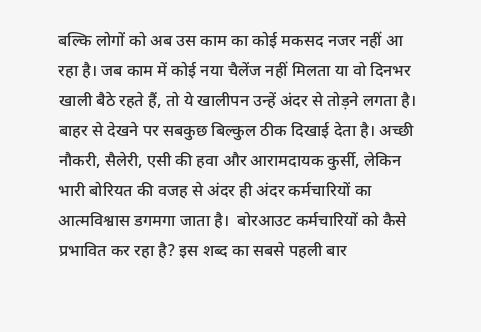बल्कि लोगों को अब उस काम का कोई मकसद नजर नहीं आ रहा है। जब काम में कोई नया चैलेंज नहीं मिलता या वो दिनभर खाली बैठे रहते हैं, तो ये खालीपन उन्हें अंदर से तोड़ने लगता है।  बाहर से देखने पर सबकुछ बिल्कुल ठीक दिखाई देता है। अच्छी नौकरी, सैलेरी, एसी की हवा और आरामदायक कुर्सी, लेकिन भारी बोरियत की वजह से अंदर ही अंदर कर्मचारियों का आत्मविश्वास डगमगा जाता है।  बोरआउट कर्मचारियों को कैसे प्रभावित कर रहा है? इस शब्द का सबसे पहली बार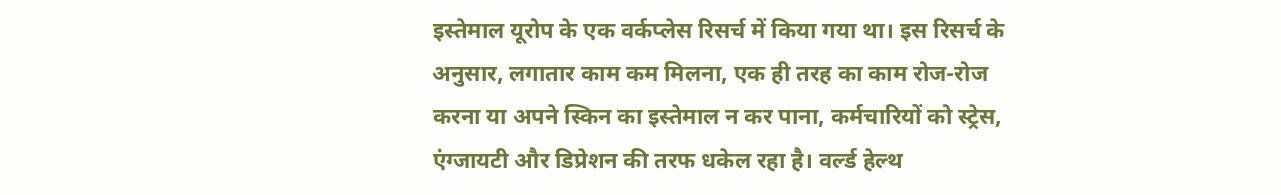इस्तेमाल यूरोप के एक वर्कप्लेस रिसर्च में किया गया था। इस रिसर्च के अनुसार, लगातार काम कम मिलना, एक ही तरह का काम रोज-रोज करना या अपने स्किन का इस्तेमाल न कर पाना, कर्मचारियों को स्ट्रेस, एंग्जायटी और डिप्रेशन की तरफ धकेल रहा है। वर्ल्ड हेल्थ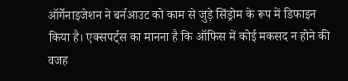ऑर्गेनाइजेशन ने बर्नआउट को काम से जुड़े सिंड्रोम के रूप में डिफाइन किया है। एक्सपर्ट्स का मानना है कि ऑफिस में कोई मकसद न होने की वजह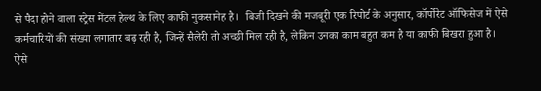से पैदा होने वाला स्ट्रेस मेंटल हेल्थ के लिए काफी नुकसानेह है।  बिजी दिखने की मजबूरी एक रिपोर्ट के अनुसार, कॉर्पोरेट ऑफिसेज में ऐसे कर्मचारियों की संख्या लगातार बढ़ रही है, जिन्हें सैलेरी तो अच्छी मिल रही है, लेकिन उनका काम बहुत कम है या काफी बिखरा हुआ है। ऐसे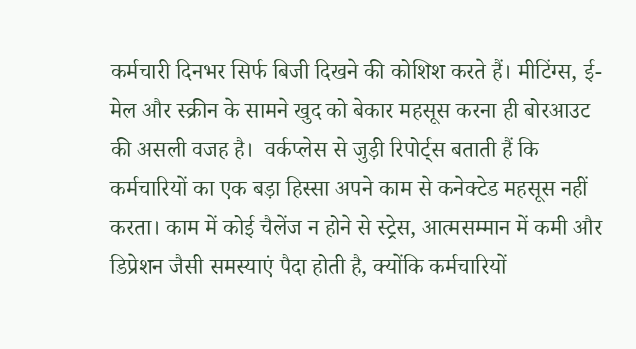कर्मचारी दिनभर सिर्फ बिजी दिखने की कोशिश करते हैं। मीटिंग्स, ई-मेल और स्क्रीन के सामने खुद को बेकार महसूस करना ही बोरआउट की असली वजह है।  वर्कप्लेस से जुड़ी रिपोर्ट्स बताती हैं कि कर्मचारियों का एक बड़ा हिस्सा अपने काम से कनेक्टेड महसूस नहीं करता। काम में कोई चैलेंज न होने से स्ट्रेस, आत्मसम्मान में कमी और डिप्रेशन जैसी समस्याएं पैदा होती है, क्योंकि कर्मचारियों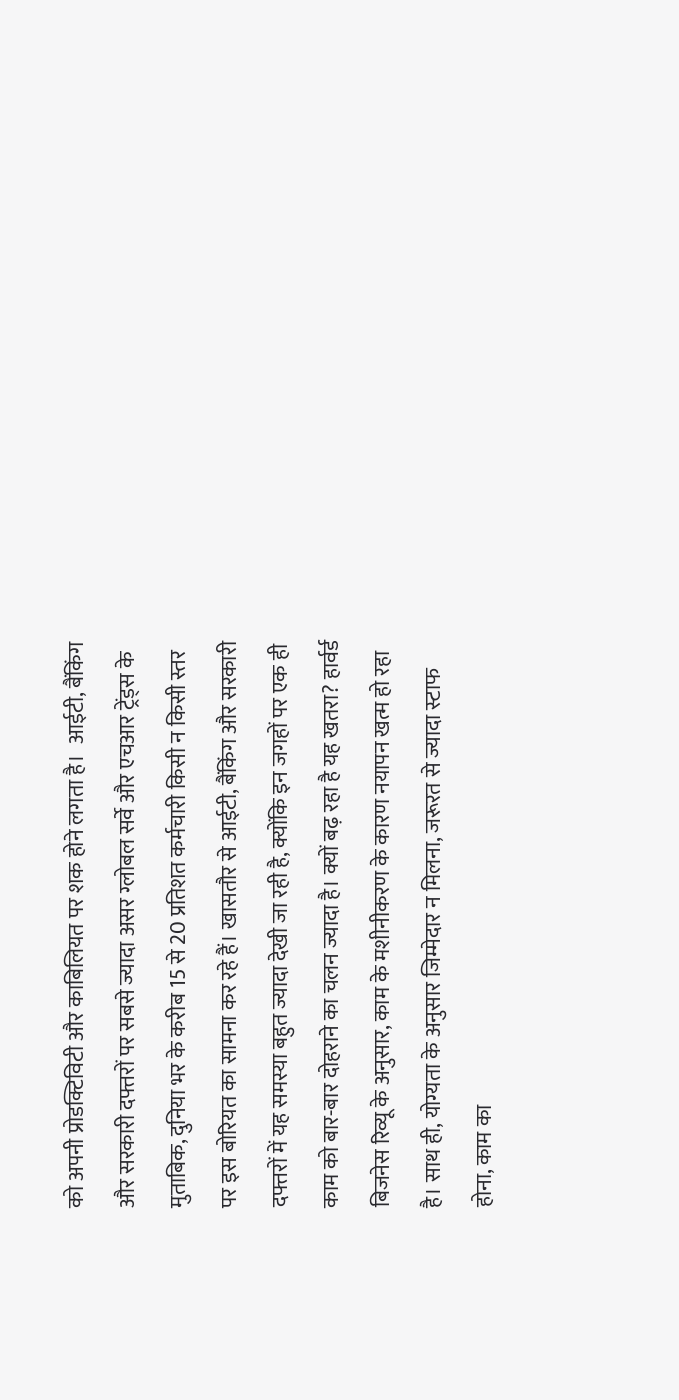को अपनी प्रोडक्टिविटी और काबिलियत पर शक होने लगता है।  आईटी, बैंकिंग और सरकारी दफ्तरों पर सबसे ज्यादा असर ग्लोबल सर्वे और एचआर ट्रेंड्स के मुताबिक, दुनिया भर के करीब 15 से 20 प्रतिशत कर्मचारी किसी न किसी स्तर पर इस बोरियत का सामना कर रहे हैं। खासतौर से आईटी, बैंकिंग और सरकारी दफ्तरों में यह समस्या बहुत ज्यादा देखी जा रही है, क्योंकि इन जगहों पर एक ही काम को बार-बार दोहराने का चलन ज्यादा है। क्यों बढ़ रहा है यह खतरा? हार्वर्ड बिजनेस रिव्यू के अनुसार, काम के मशीनीकरण के कारण नयापन खत्म हो रहा है। साथ ही, योग्यता के अनुसार जिम्मेदार न मिलना, जरूरत से ज्यादा स्टाफ होना, काम का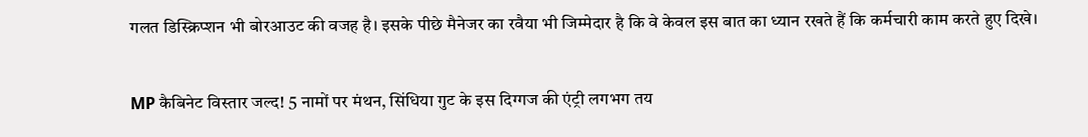गलत डिस्क्रिप्शन भी बोरआउट की वजह है। इसके पीछे मैनेजर का रवैया भी जिम्मेदार है कि वे केवल इस बात का ध्यान रखते हैं कि कर्मचारी काम करते हुए दिखे।

MP कैबिनेट विस्तार जल्द! 5 नामों पर मंथन, सिंधिया गुट के इस दिग्गज की एंट्री लगभग तय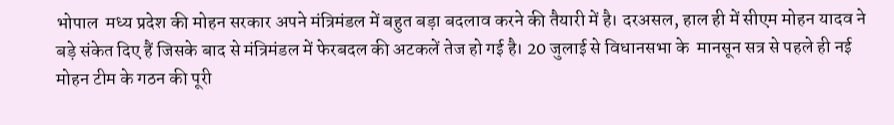भोपाल  मध्य प्रदेश की मोहन सरकार अपने मंत्रिमंडल में बहुत बड़ा बदलाव करने की तैयारी में है। दरअसल, हाल ही में सीएम मोहन यादव ने बड़े संकेत दिए हैं जिसके बाद से मंत्रिमंडल में फेरबदल की अटकलें तेज हो गई है। 20 जुलाई से विधानसभा के  मानसून सत्र से पहले ही नई मोहन टीम के गठन की पूरी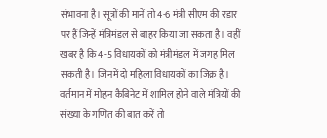संभावना है। सूत्रों की मानें तो 4-6 मंत्री सीएम की रडार पर हैं जिन्हें मंत्रिमंडल से बाहर किया जा सकता है। वहीं खबर है कि 4-5 विधायकों को मंत्रीमंडल में जगह मिल सकती है। जिनमें दो महिला विधायकों का जिक्र है। वर्तमान में मोहन कैबिनेट में शामिल होने वाले मंत्रियों की संख्या के गणित की बात करें तो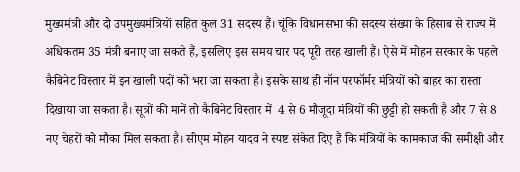मुख्यमंत्री और दो उपमुख्यमंत्रियों सहित कुल 31 सदस्य हैं। चूंकि विधानसभा की सदस्य संख्या के हिसाब से राज्य में अधिकतम 35 मंत्री बनाए जा सकते हैं, इसलिए इस समय चार पद पूरी तरह खाली हैं। ऐसे में मोहन सरकार के पहले कैबिनेट विस्तार में इन खाली पदों को भरा जा सकता है। इसके साथ ही नॉन परफॉर्मर मंत्रियों को बाहर का रास्ता दिखाया जा सकता है। सूत्रों की मानें तो कैबिनेट विस्तार में  4 से 6 मौजूदा मंत्रियों की छुट्टी हो सकती है और 7 से 8 नए चेहरों को मौका मिल सकता है। सीएम मोहन यादव ने स्पष्ट संकेत दिए हैं कि मंत्रियों के कामकाज की समीक्षी और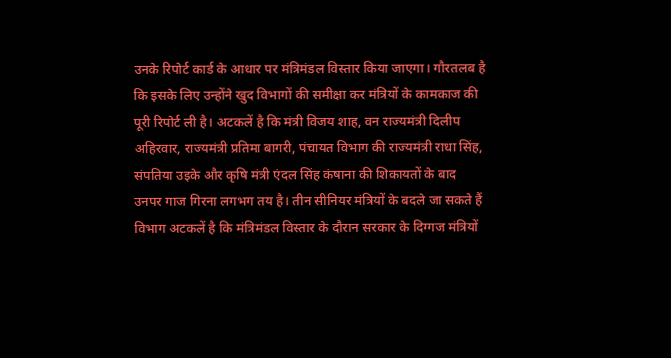उनके रिपोर्ट कार्ड के आधार पर मंत्रिमंडल विस्तार किया जाएगा। गौरतलब है कि इसके लिए उन्होंने खुद विभागों की समीक्षा कर मंत्रियों के कामकाज की पूरी रिपोर्ट ली है। अटकलें है कि मंत्री विजय शाह, वन राज्यमंत्री दिलीप अहिरवार, राज्यमंत्री प्रतिमा बागरी, पंचायत विभाग की राज्यमंत्री राधा सिंह, संपतिया उइके और कृषि मंत्री एंदल सिंह कंषाना की शिकायतों के बाद उनपर गाज गिरना लगभग तय है। तीन सीनियर मंत्रियों के बदले जा सकते हैं विभाग अटकलें है कि मंत्रिमंडल विस्तार के दौरान सरकार के दिग्गज मंत्रियों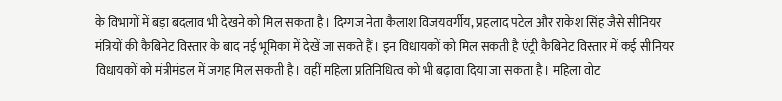के विभागों में बड़ा बदलाव भी देखने को मिल सकता है। दिग्गज नेता कैलाश विजयवर्गीय, प्रहलाद पटेल और राकेश सिंह जैसे सीनियर मंत्रियों की कैबिनेट विस्तार के बाद नई भूमिका में देखें जा सकते हैं। इन विधायकों को मिल सकती है एंट्री कैबिनेट विस्तार में कई सीनियर विधायकों को मंत्रीमंडल में जगह मिल सकती है। वहीं महिला प्रतिनिधित्व को भी बढ़ावा दिया जा सकता है। महिला वोट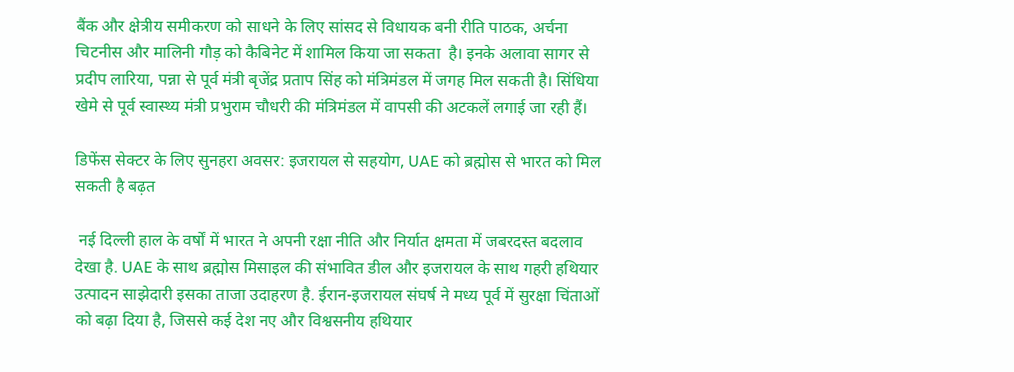बैंक और क्षेत्रीय समीकरण को साधने के लिए सांसद से विधायक बनी रीति पाठक, अर्चना चिटनीस और मालिनी गौड़ को कैबिनेट में शामिल किया जा सकता  है। इनके अलावा सागर से प्रदीप लारिया, पन्ना से पूर्व मंत्री बृजेंद्र प्रताप सिंह को मंत्रिमंडल में जगह मिल सकती है। सिंधिया खेमे से पूर्व स्वास्थ्य मंत्री प्रभुराम चौधरी की मंत्रिमंडल में वापसी की अटकलें लगाई जा रही हैं।

डिफेंस सेक्टर के लिए सुनहरा अवसर: इजरायल से सहयोग, UAE को ब्रह्मोस से भारत को मिल सकती है बढ़त

 नई दिल्ली हाल के वर्षों में भारत ने अपनी रक्षा नीति और निर्यात क्षमता में जबरदस्त बदलाव देखा है. UAE के साथ ब्रह्मोस मिसाइल की संभावित डील और इजरायल के साथ गहरी हथियार उत्पादन साझेदारी इसका ताजा उदाहरण है. ईरान-इजरायल संघर्ष ने मध्य पूर्व में सुरक्षा चिंताओं को बढ़ा दिया है, जिससे कई देश नए और विश्वसनीय हथियार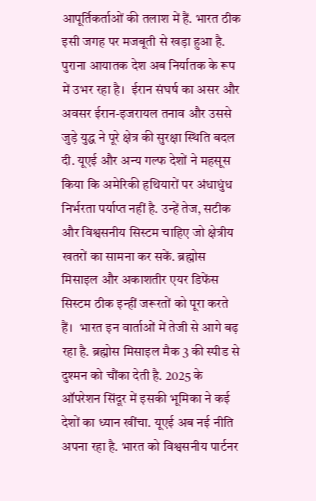आपूर्तिकर्ताओं की तलाश में हैं. भारत ठीक इसी जगह पर मजबूती से खड़ा हुआ है. पुराना आयातक देश अब निर्यातक के रूप में उभर रहा है।  ईरान संघर्ष का असर और अवसर ईरान-इजरायल तनाव और उससे जुड़े युद्ध ने पूरे क्षेत्र की सुरक्षा स्थिति बदल दी. यूएई और अन्य गल्फ देशों ने महसूस किया कि अमेरिकी हथियारों पर अंधाधुंध निर्भरता पर्याप्त नहीं है. उन्हें तेज, सटीक और विश्वसनीय सिस्टम चाहिए जो क्षेत्रीय खतरों का सामना कर सकें. ब्रह्मोस मिसाइल और अकाशतीर एयर डिफेंस सिस्टम ठीक इन्हीं जरूरतों को पूरा करते हैं।  भारत इन वार्ताओं में तेजी से आगे बढ़ रहा है. ब्रह्मोस मिसाइल मैक 3 की स्पीड से दुश्मन को चौंका देती है. 2025 के ऑपरेशन सिंदूर में इसकी भूमिका ने कई देशों का ध्यान खींचा. यूएई अब नई नीति अपना रहा है. भारत को विश्वसनीय पार्टनर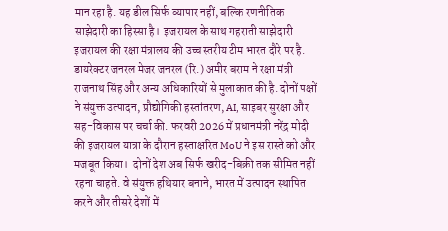मान रहा है. यह डील सिर्फ व्यापार नहीं, बल्कि रणनीतिक साझेदारी का हिस्सा है।  इजरायल के साथ गहराती साझेदारी इजरायल की रक्षा मंत्रालय की उच्च स्तरीय टीम भारत दौरे पर है. डायरेक्टर जनरल मेजर जनरल (रि.) अमीर बराम ने रक्षा मंत्री राजनाथ सिंह और अन्य अधिकारियों से मुलाकात की है. दोनों पक्षों ने संयुक्त उत्पादन, प्रौद्योगिकी हस्तांतरण, AI, साइबर सुरक्षा और सह-विकास पर चर्चा की. फरवरी 2026 में प्रधानमंत्री नरेंद्र मोदी की इजरायल यात्रा के दौरान हस्ताक्षरित MoU ने इस रास्ते को और मजबूत किया।  दोनों देश अब सिर्फ खरीद-बिक्री तक सीमित नहीं रहना चाहते. वे संयुक्त हथियार बनाने, भारत में उत्पादन स्थापित करने और तीसरे देशों में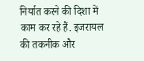निर्यात करने की दिशा में काम कर रहे हैं. इजरायल की तकनीक और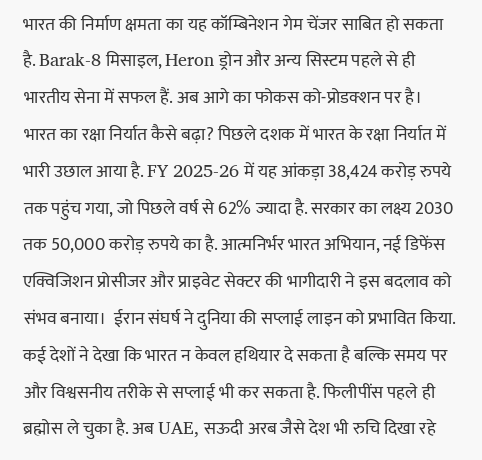भारत की निर्माण क्षमता का यह कॉम्बिनेशन गेम चेंजर साबित हो सकता है. Barak-8 मिसाइल, Heron ड्रोन और अन्य सिस्टम पहले से ही भारतीय सेना में सफल हैं. अब आगे का फोकस को-प्रोडक्शन पर है।  भारत का रक्षा निर्यात कैसे बढ़ा? पिछले दशक में भारत के रक्षा निर्यात में भारी उछाल आया है. FY 2025-26 में यह आंकड़ा 38,424 करोड़ रुपये तक पहुंच गया, जो पिछले वर्ष से 62% ज्यादा है. सरकार का लक्ष्य 2030 तक 50,000 करोड़ रुपये का है. आत्मनिर्भर भारत अभियान, नई डिफेंस एक्विजिशन प्रोसीजर और प्राइवेट सेक्टर की भागीदारी ने इस बदलाव को संभव बनाया।  ईरान संघर्ष ने दुनिया की सप्लाई लाइन को प्रभावित किया. कई देशों ने देखा कि भारत न केवल हथियार दे सकता है बल्कि समय पर और विश्वसनीय तरीके से सप्लाई भी कर सकता है. फिलीपींस पहले ही ब्रह्मोस ले चुका है. अब UAE, सऊदी अरब जैसे देश भी रुचि दिखा रहे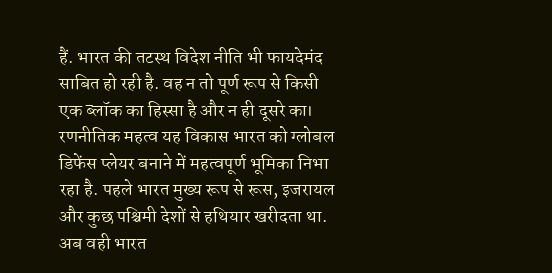हैं. भारत की तटस्थ विदेश नीति भी फायदेमंद साबित हो रही है. वह न तो पूर्ण रूप से किसी एक ब्लॉक का हिस्सा है और न ही दूसरे का।  रणनीतिक महत्व यह विकास भारत को ग्लोबल डिफेंस प्लेयर बनाने में महत्वपूर्ण भूमिका निभा रहा है. पहले भारत मुख्य रूप से रूस, इजरायल और कुछ पश्चिमी देशों से हथियार खरीदता था. अब वही भारत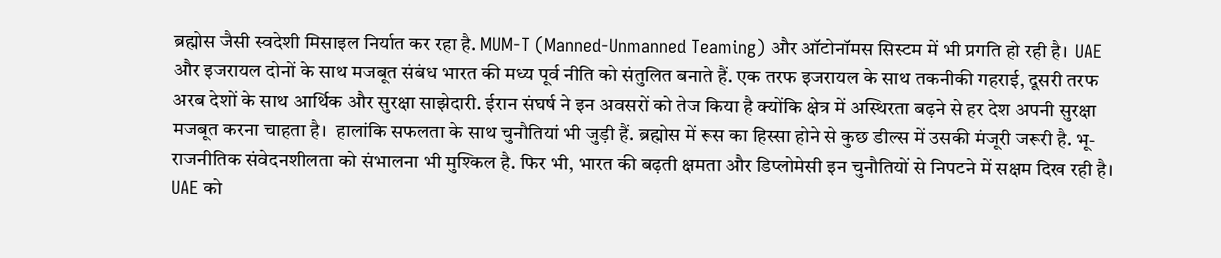ब्रह्मोस जैसी स्वदेशी मिसाइल निर्यात कर रहा है. MUM-T (Manned-Unmanned Teaming) और ऑटोनॉमस सिस्टम में भी प्रगति हो रही है।  UAE और इजरायल दोनों के साथ मजबूत संबंध भारत की मध्य पूर्व नीति को संतुलित बनाते हैं. एक तरफ इजरायल के साथ तकनीकी गहराई, दूसरी तरफ अरब देशों के साथ आर्थिक और सुरक्षा साझेदारी. ईरान संघर्ष ने इन अवसरों को तेज किया है क्योंकि क्षेत्र में अस्थिरता बढ़ने से हर देश अपनी सुरक्षा मजबूत करना चाहता है।  हालांकि सफलता के साथ चुनौतियां भी जुड़ी हैं. ब्रह्मोस में रूस का हिस्सा होने से कुछ डील्स में उसकी मंजूरी जरूरी है. भू-राजनीतिक संवेदनशीलता को संभालना भी मुश्किल है. फिर भी, भारत की बढ़ती क्षमता और डिप्लोमेसी इन चुनौतियों से निपटने में सक्षम दिख रही है।  UAE को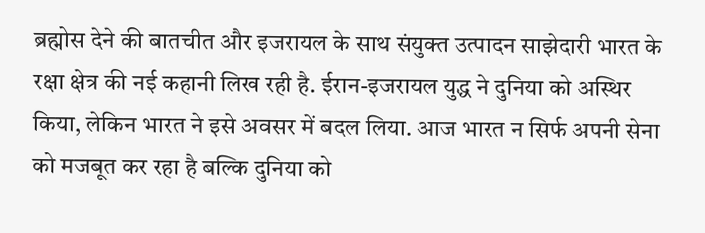ब्रह्मोस देने की बातचीत और इजरायल के साथ संयुक्त उत्पादन साझेदारी भारत के रक्षा क्षेत्र की नई कहानी लिख रही है. ईरान-इजरायल युद्ध ने दुनिया को अस्थिर किया, लेकिन भारत ने इसे अवसर में बदल लिया. आज भारत न सिर्फ अपनी सेना को मजबूत कर रहा है बल्कि दुनिया को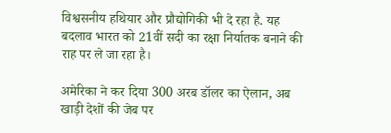विश्वसनीय हथियार और प्रौद्योगिकी भी दे रहा है. यह बदलाव भारत को 21वीं सदी का रक्षा निर्यातक बनाने की राह पर ले जा रहा है।

अमेरिका ने कर दिया 300 अरब डॉलर का ऐलान, अब खाड़ी देशों की जेब पर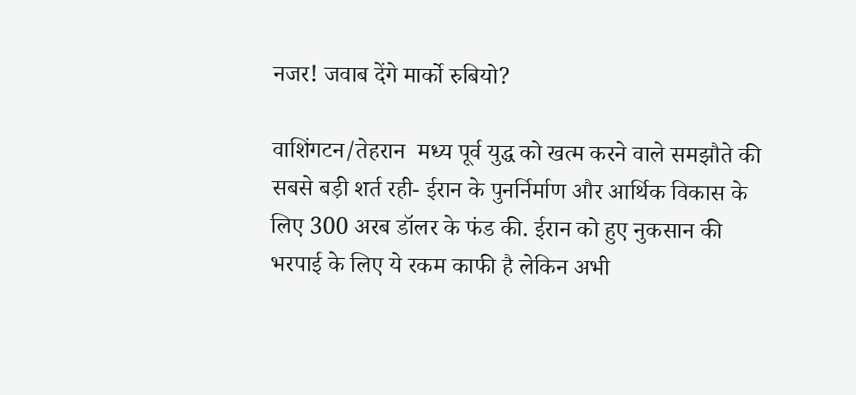नजर! जवाब देंगे मार्को रुबियो?

वाशिंगटन/तेहरान  मध्य पूर्व युद्ध को खत्म करने वाले समझौते की सबसे बड़ी शर्त रही- ईरान के पुनर्निर्माण और आर्थिक विकास के लिए 300 अरब डॉलर के फंड की. ईरान को हुए नुकसान की भरपाई के लिए ये रकम काफी है लेकिन अभी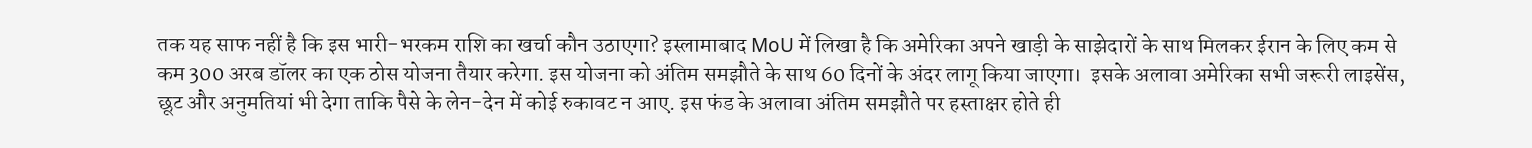तक यह साफ नहीं है कि इस भारी-भरकम राशि का खर्चा कौन उठाएगा? इस्लामाबाद MoU में लिखा है कि अमेरिका अपने खाड़ी के साझेदारों के साथ मिलकर ईरान के लिए कम से कम 300 अरब डॉलर का एक ठोस योजना तैयार करेगा. इस योजना को अंतिम समझौते के साथ 60 दिनों के अंदर लागू किया जाएगा।  इसके अलावा अमेरिका सभी जरूरी लाइसेंस, छूट और अनुमतियां भी देगा ताकि पैसे के लेन-देन में कोई रुकावट न आए. इस फंड के अलावा अंतिम समझौते पर हस्ताक्षर होते ही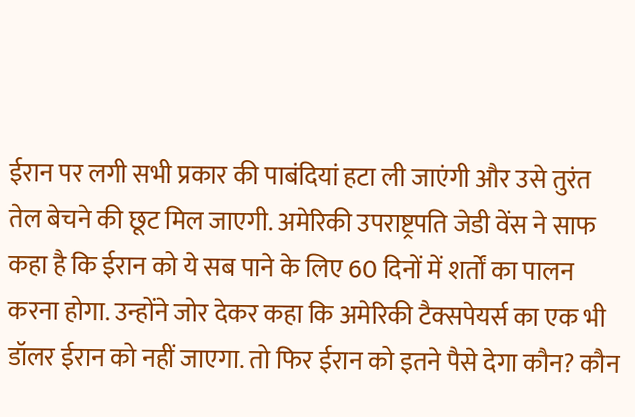ईरान पर लगी सभी प्रकार की पाबंदियां हटा ली जाएंगी और उसे तुरंत तेल बेचने की छूट मिल जाएगी. अमेरिकी उपराष्ट्रपति जेडी वेंस ने साफ कहा है कि ईरान को ये सब पाने के लिए 60 दिनों में शर्तों का पालन करना होगा. उन्होंने जोर देकर कहा कि अमेरिकी टैक्सपेयर्स का एक भी डॉलर ईरान को नहीं जाएगा. तो फिर ईरान को इतने पैसे देगा कौन? कौन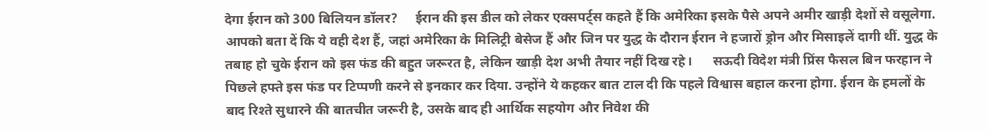देगा ईरान को 300 बिलियन डॉलर?     ईरान की इस डील को लेकर एक्सपर्ट्स कहते हैं कि अमेरिका इसके पैसे अपने अमीर खाड़ी देशों से वसूलेगा. आपको बता दें कि ये वही देश हैं, जहां अमेरिका के मिलिट्री बेसेज हैं और जिन पर युद्ध के दौरान ईरान ने हजारों ड्रोन और मिसाइलें दागी थीं. युद्ध के तबाह हो चुके ईरान को इस फंड की बहुत जरूरत है, लेकिन खाड़ी देश अभी तैयार नहीं दिख रहे।      सऊदी विदेश मंत्री प्रिंस फैसल बिन फरहान ने पिछले हफ्ते इस फंड पर टिप्पणी करने से इनकार कर दिया. उन्होंने ये कहकर बात टाल दी कि पहले विश्वास बहाल करना होगा. ईरान के हमलों के बाद रिश्ते सुधारने की बातचीत जरूरी है, उसके बाद ही आर्थिक सहयोग और निवेश की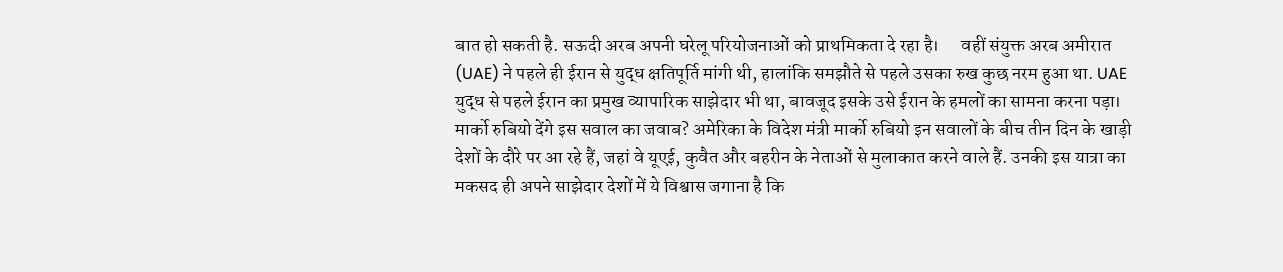बात हो सकती है. सऊदी अरब अपनी घरेलू परियोजनाओं को प्राथमिकता दे रहा है।      वहीं संयुक्त अरब अमीरात (UAE) ने पहले ही ईरान से युद्ध क्षतिपूर्ति मांगी थी, हालांकि समझौते से पहले उसका रुख कुछ नरम हुआ था. UAE युद्ध से पहले ईरान का प्रमुख व्यापारिक साझेदार भी था, बावजूद इसके उसे ईरान के हमलों का सामना करना पड़ा।  मार्को रुबियो देंगे इस सवाल का जवाब? अमेरिका के विदेश मंत्री मार्को रुबियो इन सवालों के बीच तीन दिन के खाड़ी देशों के दौरे पर आ रहे हैं, जहां वे यूएई, कुवैत और बहरीन के नेताओं से मुलाकात करने वाले हैं. उनकी इस यात्रा का मकसद ही अपने साझेदार देशों में ये विश्वास जगाना है कि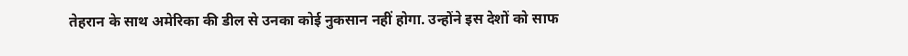तेहरान के साथ अमेरिका की डील से उनका कोई नुकसान नहीं होगा. उन्होंने इस देशों को साफ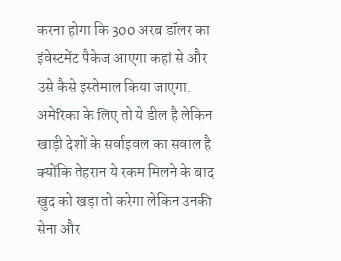करना होगा कि 300 अरब डॉलर का इंवेस्टमेंट पैकेज आएगा कहां से और उसे कैसे इस्तेमाल किया जाएगा. अमेरिका के लिए तो ये डील है लेकिन खाड़ी देशों के सर्वाइवल का सवाल है क्योंकि तेहरान ये रकम मिलने के बाद खुद को खड़ा तो करेगा लेकिन उनकी सेना और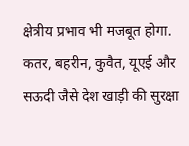क्षेत्रीय प्रभाव भी मजबूत होगा. कतर, बहरीन, कुवैत, यूएई और सऊदी जैसे देश खाड़ी की सुरक्षा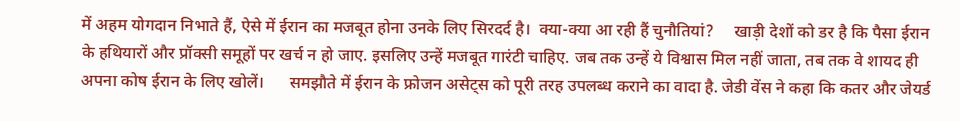में अहम योगदान निभाते हैं, ऐसे में ईरान का मजबूत होना उनके लिए सिरदर्द है।  क्या-क्या आ रही हैं चुनौतियां?     खाड़ी देशों को डर है कि पैसा ईरान के हथियारों और प्रॉक्सी समूहों पर खर्च न हो जाए. इसलिए उन्हें मजबूत गारंटी चाहिए. जब तक उन्हें ये विश्वास मिल नहीं जाता, तब तक वे शायद ही अपना कोष ईरान के लिए खोलें।      समझौते में ईरान के फ्रोजन असेट्स को पूरी तरह उपलब्ध कराने का वादा है. जेडी वेंस ने कहा कि कतर और जेयर्ड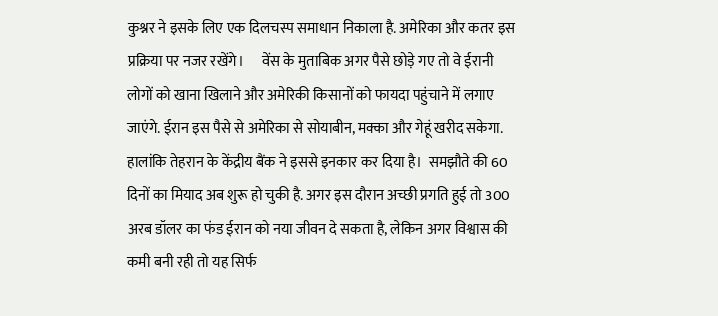कुश्नर ने इसके लिए एक दिलचस्प समाधान निकाला है. अमेरिका और कतर इस प्रक्रिया पर नजर रखेंगे।      वेंस के मुताबिक अगर पैसे छोड़े गए तो वे ईरानी लोगों को खाना खिलाने और अमेरिकी किसानों को फायदा पहुंचाने में लगाए जाएंगे. ईरान इस पैसे से अमेरिका से सोयाबीन, मक्का और गेहूं खरीद सकेगा. हालांकि तेहरान के केंद्रीय बैंक ने इससे इनकार कर दिया है।  समझौते की 60 दिनों का मियाद अब शुरू हो चुकी है. अगर इस दौरान अच्छी प्रगति हुई तो 300 अरब डॉलर का फंड ईरान को नया जीवन दे सकता है, लेकिन अगर विश्वास की कमी बनी रही तो यह सिर्फ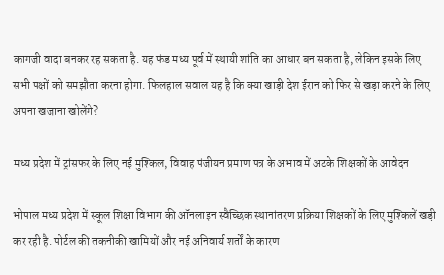कागजी वादा बनकर रह सकता है. यह फंड मध्य पूर्व में स्थायी शांति का आधार बन सकता है, लेकिन इसके लिए सभी पक्षों को समझौता करना होगा. फिलहाल सवाल यह है कि क्या खाड़ी देश ईरान को फिर से खड़ा करने के लिए अपना खजाना खोलेंगे?

मध्य प्रदेश में ट्रांसफर के लिए नई मुश्किल, विवाह पंजीयन प्रमाण पत्र के अभाव में अटके शिक्षकों के आवेदन

भोपाल मध्य प्रदेश में स्कूल शिक्षा विभाग की ऑनलाइन स्वैच्छिक स्थानांतरण प्रक्रिया शिक्षकों के लिए मुश्किलें खड़ी कर रही है. पोर्टल की तकनीकी खामियों और नई अनिवार्य शर्तों के कारण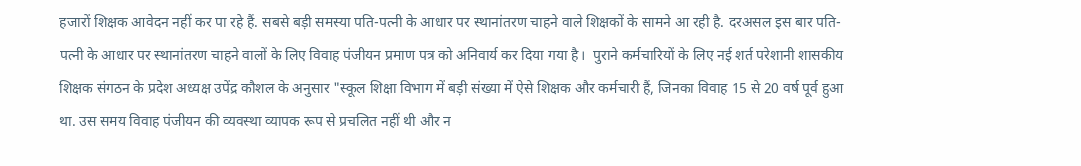हजारों शिक्षक आवेदन नहीं कर पा रहे हैं. सबसे बड़ी समस्या पति-पत्नी के आधार पर स्थानांतरण चाहने वाले शिक्षकों के सामने आ रही है. दरअसल इस बार पति-पत्नी के आधार पर स्थानांतरण चाहने वालों के लिए विवाह पंजीयन प्रमाण पत्र को अनिवार्य कर दिया गया है।  पुराने कर्मचारियों के लिए नई शर्त परेशानी शासकीय शिक्षक संगठन के प्रदेश अध्यक्ष उपेंद्र कौशल के अनुसार "स्कूल शिक्षा विभाग में बड़ी संख्या में ऐसे शिक्षक और कर्मचारी हैं, जिनका विवाह 15 से 20 वर्ष पूर्व हुआ था. उस समय विवाह पंजीयन की व्यवस्था व्यापक रूप से प्रचलित नहीं थी और न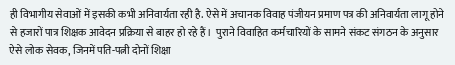ही विभागीय सेवाओं में इसकी कभी अनिवार्यता रही है. ऐसे में अचानक विवाह पंजीयन प्रमाण पत्र की अनिवार्यता लागू होने से हजारों पात्र शिक्षक आवेदन प्रक्रिया से बाहर हो रहे हैं।  पुराने विवाहित कर्मचारियों के सामने संकट संगठन के अनुसार ऐसे लोक सेवक, जिनमें पति-पत्नी दोनों शिक्षा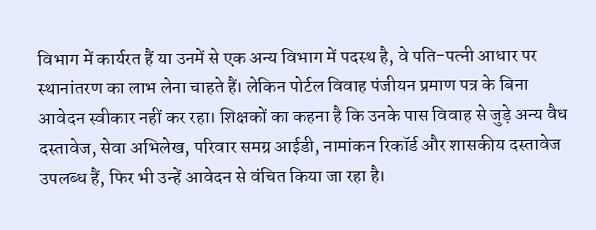विभाग में कार्यरत हैं या उनमें से एक अन्य विभाग में पदस्थ है, वे पति-पत्नी आधार पर स्थानांतरण का लाभ लेना चाहते हैं। लेकिन पोर्टल विवाह पंजीयन प्रमाण पत्र के बिना आवेदन स्वीकार नहीं कर रहा। शिक्षकों का कहना है कि उनके पास विवाह से जुड़े अन्य वैध दस्तावेज, सेवा अभिलेख, परिवार समग्र आईडी, नामांकन रिकॉर्ड और शासकीय दस्तावेज उपलब्ध हैं, फिर भी उन्हें आवेदन से वंचित किया जा रहा है।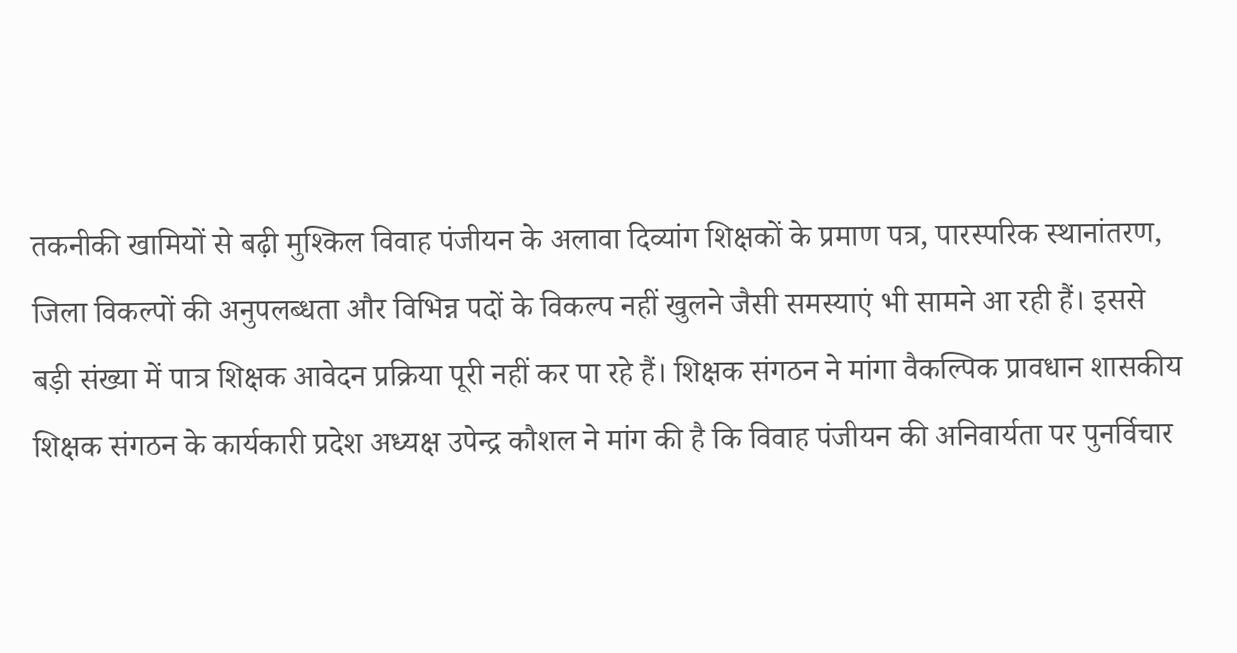तकनीकी खामियों से बढ़ी मुश्किल विवाह पंजीयन के अलावा दिव्यांग शिक्षकों के प्रमाण पत्र, पारस्परिक स्थानांतरण, जिला विकल्पों की अनुपलब्धता और विभिन्न पदों के विकल्प नहीं खुलने जैसी समस्याएं भी सामने आ रही हैं। इससे बड़ी संख्या में पात्र शिक्षक आवेदन प्रक्रिया पूरी नहीं कर पा रहे हैं। शिक्षक संगठन ने मांगा वैकल्पिक प्रावधान शासकीय शिक्षक संगठन के कार्यकारी प्रदेश अध्यक्ष उपेन्द्र कौशल ने मांग की है कि विवाह पंजीयन की अनिवार्यता पर पुनर्विचार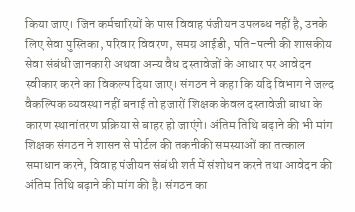किया जाए। जिन कर्मचारियों के पास विवाह पंजीयन उपलब्ध नहीं है, उनके लिए सेवा पुस्तिका, परिवार विवरण, समग्र आईडी, पति-पत्नी की शासकीय सेवा संबंधी जानकारी अथवा अन्य वैध दस्तावेजों के आधार पर आवेदन स्वीकार करने का विकल्प दिया जाए। संगठन ने कहा कि यदि विभाग ने जल्द वैकल्पिक व्यवस्था नहीं बनाई तो हजारों शिक्षक केवल दस्तावेजी बाधा के कारण स्थानांतरण प्रक्रिया से बाहर हो जाएंगे। अंतिम तिथि बढ़ाने की भी मांग शिक्षक संगठन ने शासन से पोर्टल की तकनीकी समस्याओं का तत्काल समाधान करने, विवाह पंजीयन संबंधी शर्त में संशोधन करने तथा आवेदन की अंतिम तिथि बढ़ाने की मांग की है। संगठन का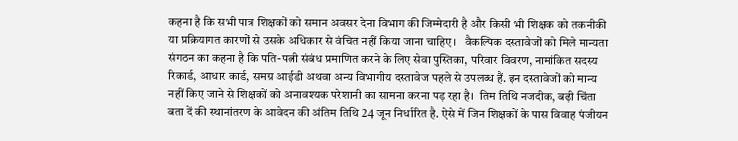कहना है कि सभी पात्र शिक्षकों को समान अवसर देना विभाग की जिम्मेदारी है और किसी भी शिक्षक को तकनीकी या प्रक्रियागत कारणों से उसके अधिकार से वंचित नहीं किया जाना चाहिए।   वैकल्पिक दस्तावेजों को मिले मान्यता संगठन का कहना है कि पति-पत्नी संबंध प्रमाणित करने के लिए सेवा पुस्तिका, परिवार विवरण, नामांकित सदस्य रिकार्ड, आधार कार्ड, समग्र आईडी अथवा अन्य विभागीय दस्तावेज पहले से उपलब्ध हैं. इन दस्तावेजों को मान्य नहीं किए जाने से शिक्षकों को अनावश्यक परेशानी का सामना करना पड़ रहा है।  तिम तिथि नजदीक, बढ़ी चिंता बता दें की स्थानांतरण के आवेदन की अंतिम तिथि 24 जून निर्धारित है. ऐसे में जिन शिक्षकों के पास विवाह पंजीयन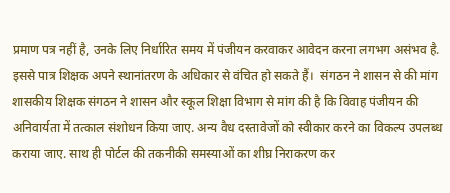प्रमाण पत्र नहीं है, उनके लिए निर्धारित समय में पंजीयन करवाकर आवेदन करना लगभग असंभव है. इससे पात्र शिक्षक अपने स्थानांतरण के अधिकार से वंचित हो सकते हैं।  संगठन ने शासन से की मांग शासकीय शिक्षक संगठन ने शासन और स्कूल शिक्षा विभाग से मांग की है कि विवाह पंजीयन की अनिवार्यता में तत्काल संशोधन किया जाए. अन्य वैध दस्तावेजों को स्वीकार करने का विकल्प उपलब्ध कराया जाए. साथ ही पोर्टल की तकनीकी समस्याओं का शीघ्र निराकरण कर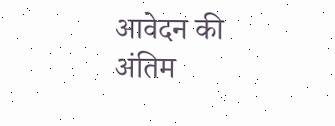आवेदन की अंतिम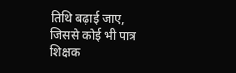तिथि बढ़ाई जाए, जिससे कोई भी पात्र शिक्षक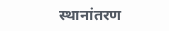स्थानांतरण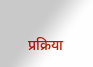प्रक्रिया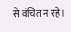से वंचित न रहे।